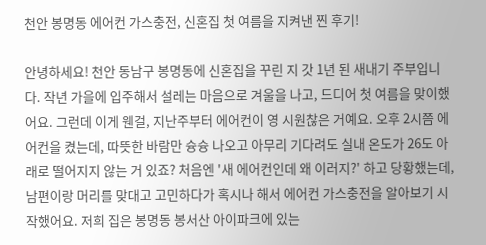천안 봉명동 에어컨 가스충전, 신혼집 첫 여름을 지켜낸 찐 후기!

안녕하세요! 천안 동남구 봉명동에 신혼집을 꾸린 지 갓 1년 된 새내기 주부입니다. 작년 가을에 입주해서 설레는 마음으로 겨울을 나고, 드디어 첫 여름을 맞이했어요. 그런데 이게 웬걸, 지난주부터 에어컨이 영 시원찮은 거예요. 오후 2시쯤 에어컨을 켰는데, 따뜻한 바람만 슝슝 나오고 아무리 기다려도 실내 온도가 26도 아래로 떨어지지 않는 거 있죠? 처음엔 '새 에어컨인데 왜 이러지?' 하고 당황했는데, 남편이랑 머리를 맞대고 고민하다가 혹시나 해서 에어컨 가스충전을 알아보기 시작했어요. 저희 집은 봉명동 봉서산 아이파크에 있는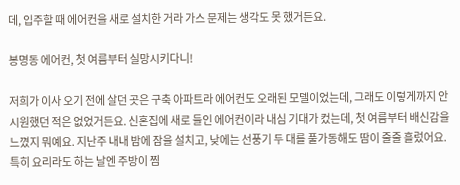데, 입주할 때 에어컨을 새로 설치한 거라 가스 문제는 생각도 못 했거든요.

봉명동 에어컨, 첫 여름부터 실망시키다니!

저희가 이사 오기 전에 살던 곳은 구축 아파트라 에어컨도 오래된 모델이었는데, 그래도 이렇게까지 안 시원했던 적은 없었거든요. 신혼집에 새로 들인 에어컨이라 내심 기대가 컸는데, 첫 여름부터 배신감을 느꼈지 뭐예요. 지난주 내내 밤에 잠을 설치고, 낮에는 선풍기 두 대를 풀가동해도 땀이 줄줄 흘렀어요. 특히 요리라도 하는 날엔 주방이 찜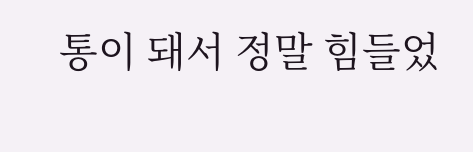통이 돼서 정말 힘들었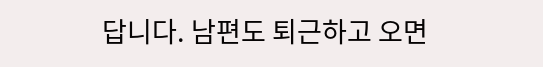답니다. 남편도 퇴근하고 오면